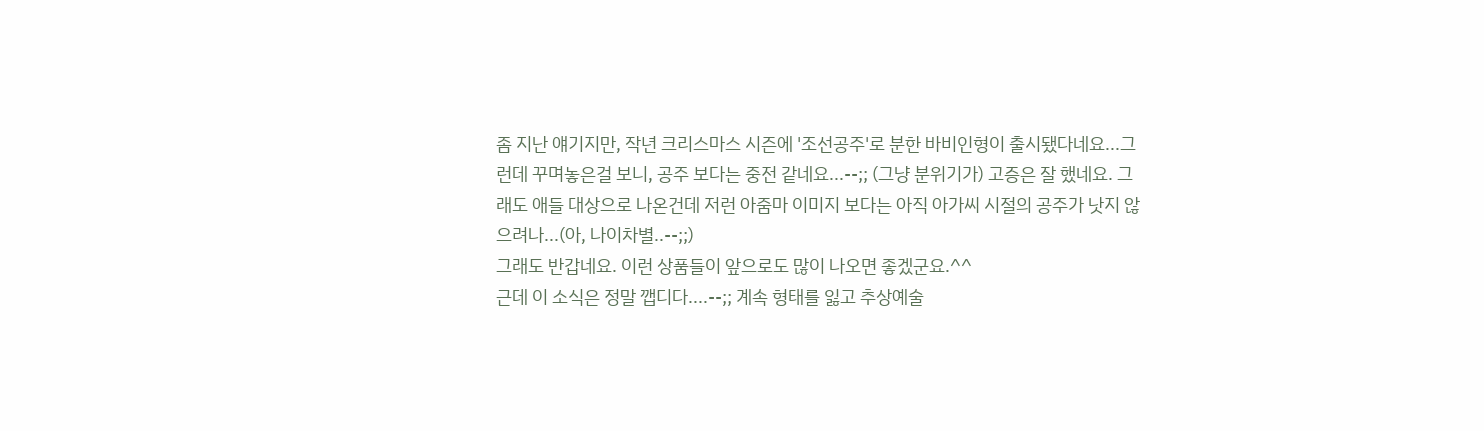좀 지난 얘기지만, 작년 크리스마스 시즌에 '조선공주'로 분한 바비인형이 출시됐다네요...그런데 꾸며놓은걸 보니, 공주 보다는 중전 같네요...--;; (그냥 분위기가) 고증은 잘 했네요. 그래도 애들 대상으로 나온건데 저런 아줌마 이미지 보다는 아직 아가씨 시절의 공주가 낫지 않으려나...(아, 나이차별..--;;)
그래도 반갑네요. 이런 상품들이 앞으로도 많이 나오면 좋겠군요.^^
근데 이 소식은 정말 깹디다....--;; 계속 형태를 잃고 추상예술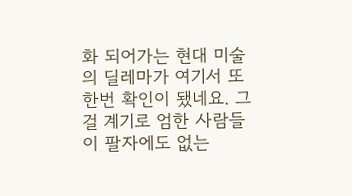화 되어가는 현대 미술의 딜레마가 여기서 또 한번 확인이 됐네요. 그걸 계기로 엄한 사람들이 팔자에도 없는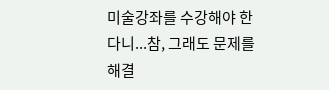미술강좌를 수강해야 한다니...참, 그래도 문제를 해결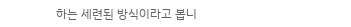하는 세련된 방식이라고 봅니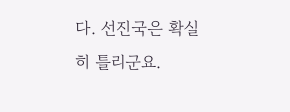다. 선진국은 확실히 틀리군요.